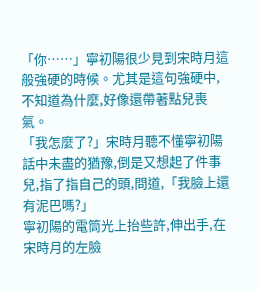「你……」寧初陽很少見到宋時月這般強硬的時候。尤其是這句強硬中,不知道為什麼,好像還帶著點兒喪氣。
「我怎麼了?」宋時月聽不懂寧初陽話中未盡的猶豫,倒是又想起了件事兒,指了指自己的頭,問道,「我臉上還有泥巴嗎?」
寧初陽的電筒光上抬些許,伸出手,在宋時月的左臉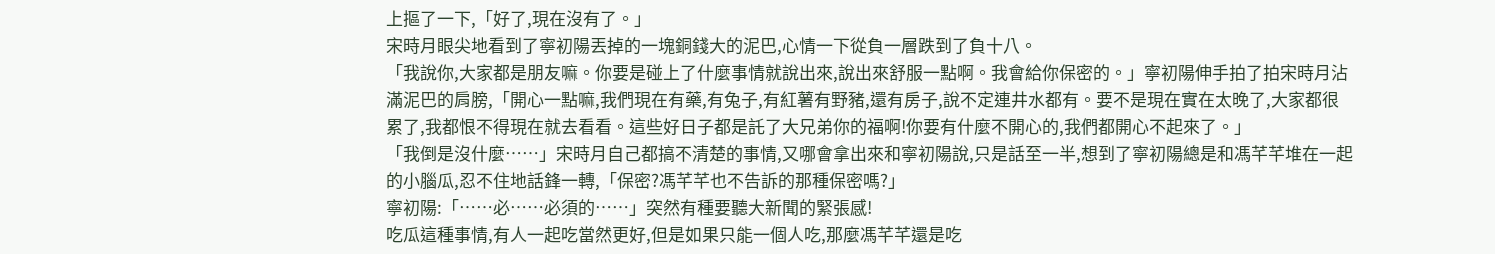上摳了一下,「好了,現在沒有了。」
宋時月眼尖地看到了寧初陽丟掉的一塊銅錢大的泥巴,心情一下從負一層跌到了負十八。
「我說你,大家都是朋友嘛。你要是碰上了什麼事情就說出來,說出來舒服一點啊。我會給你保密的。」寧初陽伸手拍了拍宋時月沾滿泥巴的肩膀,「開心一點嘛,我們現在有藥,有兔子,有紅薯有野豬,還有房子,說不定連井水都有。要不是現在實在太晚了,大家都很累了,我都恨不得現在就去看看。這些好日子都是託了大兄弟你的福啊!你要有什麼不開心的,我們都開心不起來了。」
「我倒是沒什麼……」宋時月自己都搞不清楚的事情,又哪會拿出來和寧初陽說,只是話至一半,想到了寧初陽總是和馮芊芊堆在一起的小腦瓜,忍不住地話鋒一轉,「保密?馮芊芊也不告訴的那種保密嗎?」
寧初陽:「……必……必須的……」突然有種要聽大新聞的緊張感!
吃瓜這種事情,有人一起吃當然更好,但是如果只能一個人吃,那麼馮芊芊還是吃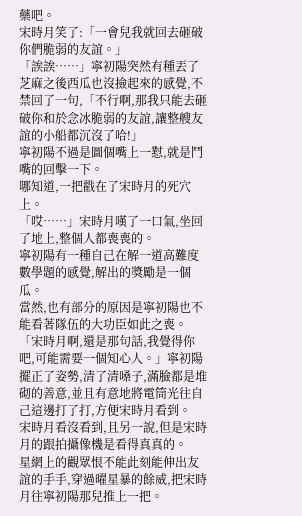藥吧。
宋時月笑了:「一會兒我就回去砸破你們脆弱的友誼。」
「誒誒……」寧初陽突然有種丟了芝麻之後西瓜也沒撿起來的感覺,不禁回了一句,「不行啊,那我只能去砸破你和於念冰脆弱的友誼,讓整艘友誼的小船都沉沒了哈!」
寧初陽不過是圖個嘴上一懟,就是鬥嘴的回擊一下。
哪知道,一把戳在了宋時月的死穴上。
「哎……」宋時月嘆了一口氣,坐回了地上,整個人都喪喪的。
寧初陽有一種自己在解一道高難度數學題的感覺,解出的獎勵是一個瓜。
當然,也有部分的原因是寧初陽也不能看著隊伍的大功臣如此之喪。
「宋時月啊,還是那句話,我覺得你吧,可能需要一個知心人。」寧初陽擺正了姿勢,清了清嗓子,滿臉都是堆砌的善意,並且有意地將電筒光往自己這邊打了打,方便宋時月看到。
宋時月看沒看到,且另一說,但是宋時月的跟拍攝像機是看得真真的。
星網上的觀眾恨不能此刻能伸出友誼的手手,穿過曜星暴的餘威,把宋時月往寧初陽那兒推上一把。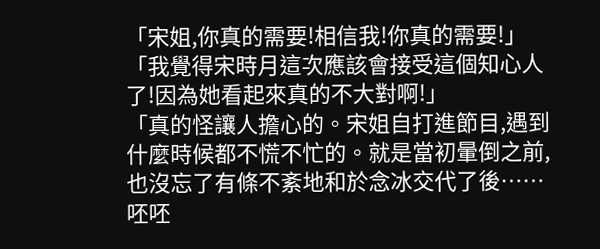「宋姐,你真的需要!相信我!你真的需要!」
「我覺得宋時月這次應該會接受這個知心人了!因為她看起來真的不大對啊!」
「真的怪讓人擔心的。宋姐自打進節目,遇到什麼時候都不慌不忙的。就是當初暈倒之前,也沒忘了有條不紊地和於念冰交代了後……呸呸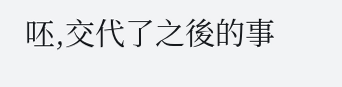呸,交代了之後的事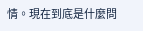情。現在到底是什麼問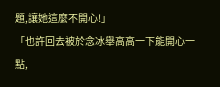題,讓她這麼不開心!」
「也許回去被於念冰舉高高一下能開心一點,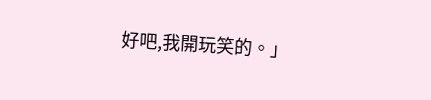好吧,我開玩笑的。」